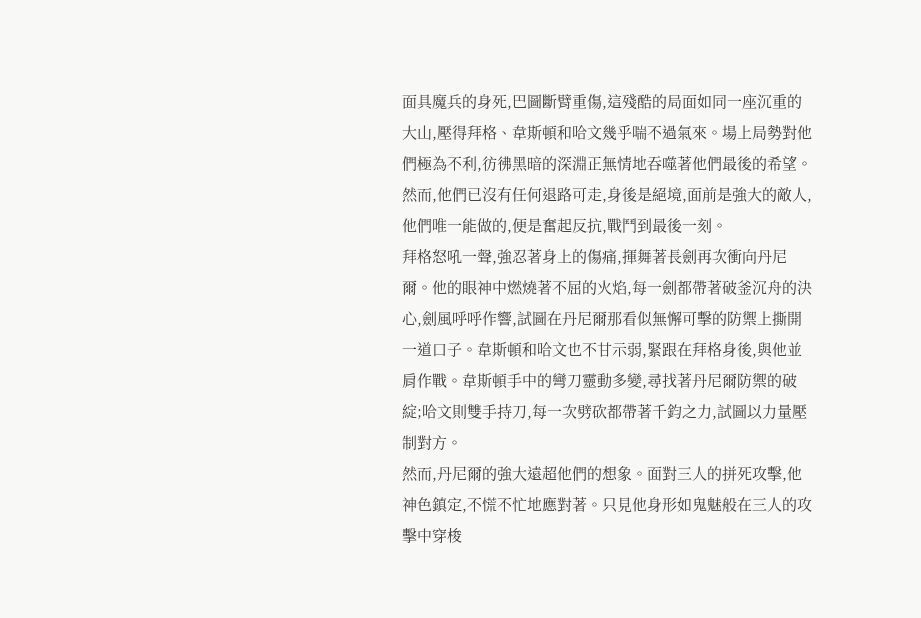面具魔兵的身死,巴圖斷臂重傷,這殘酷的局面如同一座沉重的大山,壓得拜格、韋斯頓和哈文幾乎喘不過氣來。場上局勢對他們極為不利,彷彿黑暗的深淵正無情地吞噬著他們最後的希望。然而,他們已沒有任何退路可走,身後是絕境,面前是強大的敵人,他們唯一能做的,便是奮起反抗,戰鬥到最後一刻。
拜格怒吼一聲,強忍著身上的傷痛,揮舞著長劍再次衝向丹尼爾。他的眼神中燃燒著不屈的火焰,每一劍都帶著破釜沉舟的決心,劍風呼呼作響,試圖在丹尼爾那看似無懈可擊的防禦上撕開一道口子。韋斯頓和哈文也不甘示弱,緊跟在拜格身後,與他並肩作戰。韋斯頓手中的彎刀靈動多變,尋找著丹尼爾防禦的破綻;哈文則雙手持刀,每一次劈砍都帶著千鈞之力,試圖以力量壓制對方。
然而,丹尼爾的強大遠超他們的想象。面對三人的拼死攻擊,他神色鎮定,不慌不忙地應對著。只見他身形如鬼魅般在三人的攻擊中穿梭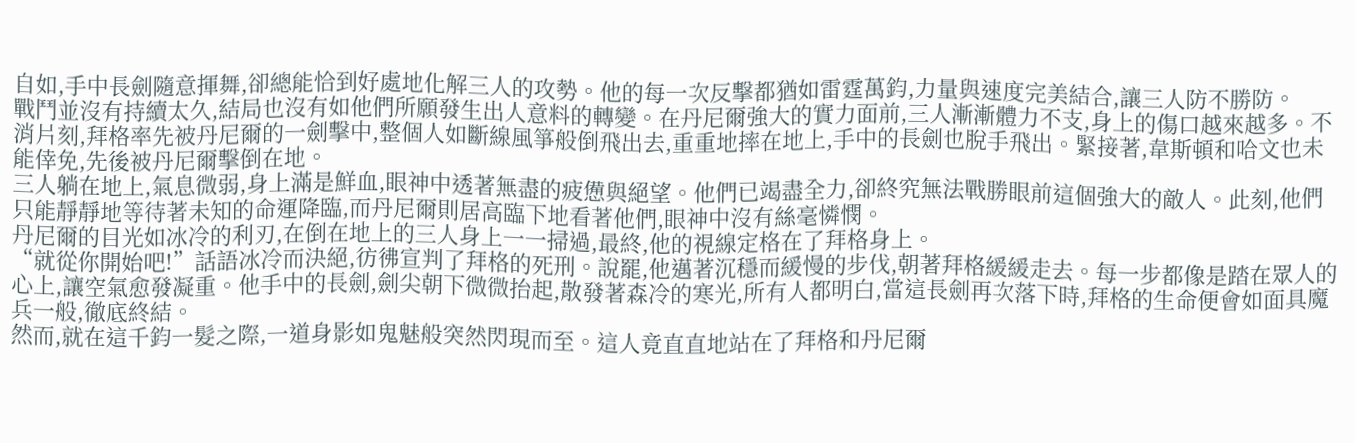自如,手中長劍隨意揮舞,卻總能恰到好處地化解三人的攻勢。他的每一次反擊都猶如雷霆萬鈞,力量與速度完美結合,讓三人防不勝防。
戰鬥並沒有持續太久,結局也沒有如他們所願發生出人意料的轉變。在丹尼爾強大的實力面前,三人漸漸體力不支,身上的傷口越來越多。不消片刻,拜格率先被丹尼爾的一劍擊中,整個人如斷線風箏般倒飛出去,重重地摔在地上,手中的長劍也脫手飛出。緊接著,韋斯頓和哈文也未能倖免,先後被丹尼爾擊倒在地。
三人躺在地上,氣息微弱,身上滿是鮮血,眼神中透著無盡的疲憊與絕望。他們已竭盡全力,卻終究無法戰勝眼前這個強大的敵人。此刻,他們只能靜靜地等待著未知的命運降臨,而丹尼爾則居高臨下地看著他們,眼神中沒有絲毫憐憫。
丹尼爾的目光如冰冷的利刃,在倒在地上的三人身上一一掃過,最終,他的視線定格在了拜格身上。
“就從你開始吧!”話語冰冷而決絕,彷彿宣判了拜格的死刑。說罷,他邁著沉穩而緩慢的步伐,朝著拜格緩緩走去。每一步都像是踏在眾人的心上,讓空氣愈發凝重。他手中的長劍,劍尖朝下微微抬起,散發著森冷的寒光,所有人都明白,當這長劍再次落下時,拜格的生命便會如面具魔兵一般,徹底終結。
然而,就在這千鈞一髮之際,一道身影如鬼魅般突然閃現而至。這人竟直直地站在了拜格和丹尼爾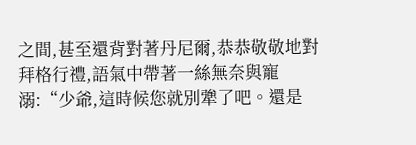之間,甚至還背對著丹尼爾,恭恭敬敬地對拜格行禮,語氣中帶著一絲無奈與寵溺:“少爺,這時候您就別犟了吧。還是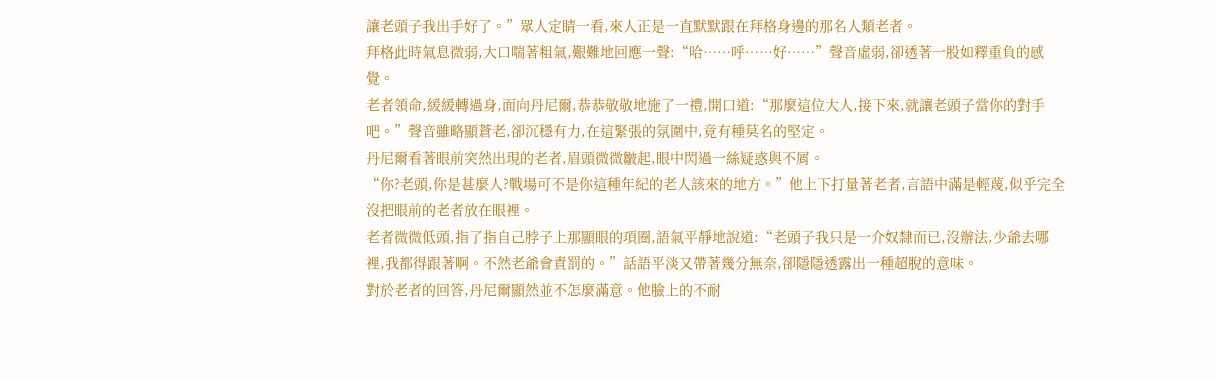讓老頭子我出手好了。”眾人定睛一看,來人正是一直默默跟在拜格身邊的那名人類老者。
拜格此時氣息微弱,大口喘著粗氣,艱難地回應一聲:“哈……呼……好……”聲音虛弱,卻透著一股如釋重負的感覺。
老者領命,緩緩轉過身,面向丹尼爾,恭恭敬敬地施了一禮,開口道:“那麼這位大人,接下來,就讓老頭子當你的對手吧。”聲音雖略顯蒼老,卻沉穩有力,在這緊張的氛圍中,竟有種莫名的堅定。
丹尼爾看著眼前突然出現的老者,眉頭微微皺起,眼中閃過一絲疑惑與不屑。
“你?老頭,你是甚麼人?戰場可不是你這種年紀的老人該來的地方。”他上下打量著老者,言語中滿是輕蔑,似乎完全沒把眼前的老者放在眼裡。
老者微微低頭,指了指自己脖子上那顯眼的項圈,語氣平靜地說道:“老頭子我只是一介奴隸而已,沒辦法,少爺去哪裡,我都得跟著啊。不然老爺會責罰的。”話語平淡又帶著幾分無奈,卻隱隱透露出一種超脫的意味。
對於老者的回答,丹尼爾顯然並不怎麼滿意。他臉上的不耐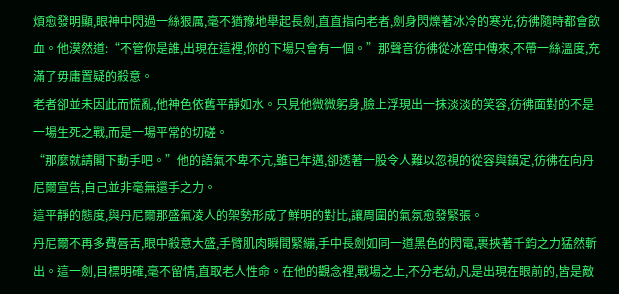煩愈發明顯,眼神中閃過一絲狠厲,毫不猶豫地舉起長劍,直直指向老者,劍身閃爍著冰冷的寒光,彷彿隨時都會飲血。他漠然道:“不管你是誰,出現在這裡,你的下場只會有一個。”那聲音彷彿從冰窖中傳來,不帶一絲溫度,充滿了毋庸置疑的殺意。
老者卻並未因此而慌亂,他神色依舊平靜如水。只見他微微躬身,臉上浮現出一抹淡淡的笑容,彷彿面對的不是一場生死之戰,而是一場平常的切磋。
“那麼就請閣下動手吧。”他的語氣不卑不亢,雖已年邁,卻透著一股令人難以忽視的從容與鎮定,彷彿在向丹尼爾宣告,自己並非毫無還手之力。
這平靜的態度,與丹尼爾那盛氣凌人的架勢形成了鮮明的對比,讓周圍的氣氛愈發緊張。
丹尼爾不再多費唇舌,眼中殺意大盛,手臂肌肉瞬間緊繃,手中長劍如同一道黑色的閃電,裹挾著千鈞之力猛然斬出。這一劍,目標明確,毫不留情,直取老人性命。在他的觀念裡,戰場之上,不分老幼,凡是出現在眼前的,皆是敵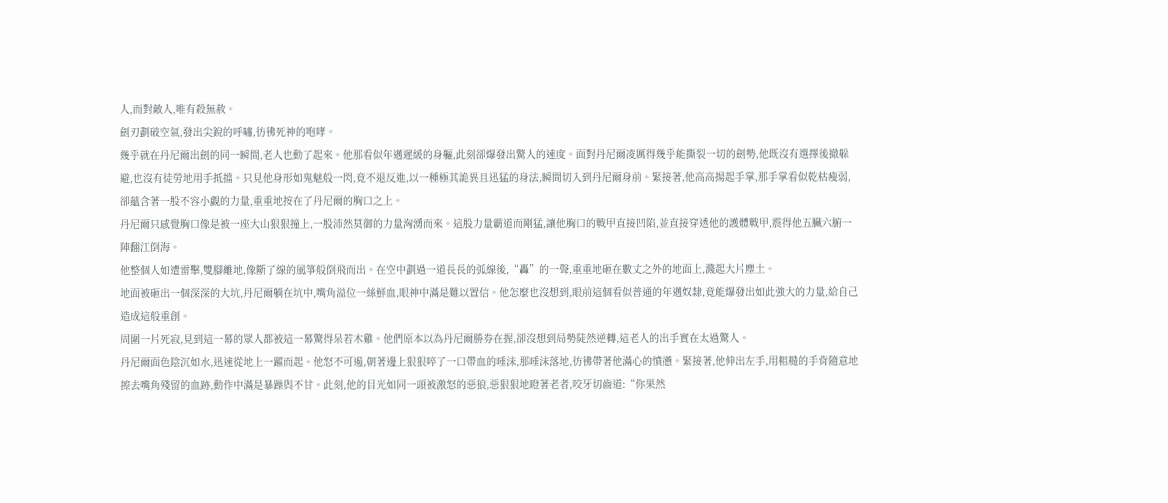人,而對敵人,唯有殺無赦。
劍刃劃破空氣,發出尖銳的呼嘯,彷彿死神的咆哮。
幾乎就在丹尼爾出劍的同一瞬間,老人也動了起來。他那看似年邁遲緩的身軀,此刻卻爆發出驚人的速度。面對丹尼爾凌厲得幾乎能撕裂一切的劍勢,他既沒有選擇後撤躲避,也沒有徒勞地用手抵擋。只見他身形如鬼魅般一閃,竟不退反進,以一種極其詭異且迅猛的身法,瞬間切入到丹尼爾身前。緊接著,他高高揚起手掌,那手掌看似乾枯瘦弱,卻蘊含著一股不容小覷的力量,重重地按在了丹尼爾的胸口之上。
丹尼爾只感覺胸口像是被一座大山狠狠撞上,一股沛然莫御的力量洶湧而來。這股力量霸道而剛猛,讓他胸口的戰甲直接凹陷,並直接穿透他的護體戰甲,震得他五臟六腑一陣翻江倒海。
他整個人如遭雷擊,雙腳離地,像斷了線的風箏般倒飛而出。在空中劃過一道長長的弧線後,“轟”的一聲,重重地砸在數丈之外的地面上,濺起大片塵土。
地面被砸出一個深深的大坑,丹尼爾躺在坑中,嘴角溢位一絲鮮血,眼神中滿是難以置信。他怎麼也沒想到,眼前這個看似普通的年邁奴隸,竟能爆發出如此強大的力量,給自己造成這般重創。
周圍一片死寂,見到這一幕的眾人都被這一幕驚得呆若木雞。他們原本以為丹尼爾勝券在握,卻沒想到局勢陡然逆轉,這老人的出手實在太過驚人。
丹尼爾面色陰沉如水,迅速從地上一躍而起。他怒不可遏,朝著邊上狠狠啐了一口帶血的唾沫,那唾沫落地,彷彿帶著他滿心的憤懣。緊接著,他伸出左手,用粗糙的手背隨意地擦去嘴角殘留的血跡,動作中滿是暴躁與不甘。此刻,他的目光如同一頭被激怒的惡狼,惡狠狠地瞪著老者,咬牙切齒道:“你果然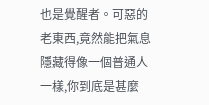也是覺醒者。可惡的老東西,竟然能把氣息隱藏得像一個普通人一樣,你到底是甚麼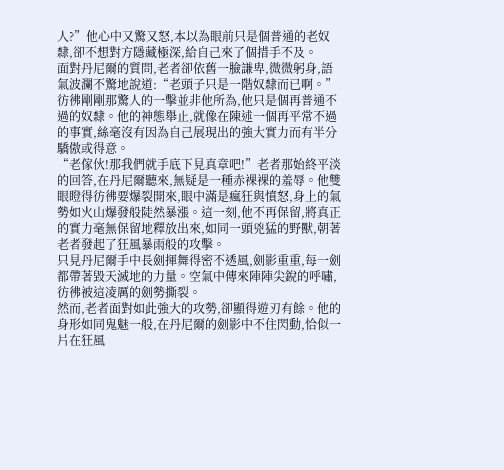人?”他心中又驚又怒,本以為眼前只是個普通的老奴隸,卻不想對方隱藏極深,給自己來了個措手不及。
面對丹尼爾的質問,老者卻依舊一臉謙卑,微微躬身,語氣波瀾不驚地說道:“老頭子只是一階奴隸而已啊。”彷彿剛剛那驚人的一擊並非他所為,他只是個再普通不過的奴隸。他的神態舉止,就像在陳述一個再平常不過的事實,絲毫沒有因為自己展現出的強大實力而有半分驕傲或得意。
“老傢伙!那我們就手底下見真章吧!”老者那始終平淡的回答,在丹尼爾聽來,無疑是一種赤裸裸的羞辱。他雙眼瞪得彷彿要爆裂開來,眼中滿是瘋狂與憤怒,身上的氣勢如火山爆發般陡然暴漲。這一刻,他不再保留,將真正的實力毫無保留地釋放出來,如同一頭兇猛的野獸,朝著老者發起了狂風暴雨般的攻擊。
只見丹尼爾手中長劍揮舞得密不透風,劍影重重,每一劍都帶著毀天滅地的力量。空氣中傳來陣陣尖銳的呼嘯,彷彿被這凌厲的劍勢撕裂。
然而,老者面對如此強大的攻勢,卻顯得遊刃有餘。他的身形如同鬼魅一般,在丹尼爾的劍影中不住閃動,恰似一片在狂風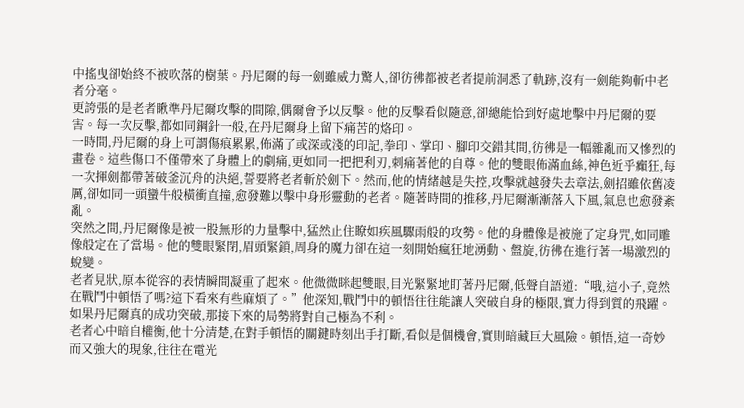中搖曳卻始終不被吹落的樹葉。丹尼爾的每一劍雖威力驚人,卻彷彿都被老者提前洞悉了軌跡,沒有一劍能夠斬中老者分毫。
更誇張的是老者瞅準丹尼爾攻擊的間隙,偶爾會予以反擊。他的反擊看似隨意,卻總能恰到好處地擊中丹尼爾的要害。每一次反擊,都如同鋼針一般,在丹尼爾身上留下痛苦的烙印。
一時間,丹尼爾的身上可謂傷痕累累,佈滿了或深或淺的印記,拳印、掌印、腳印交錯其間,彷彿是一幅雜亂而又慘烈的畫卷。這些傷口不僅帶來了身體上的劇痛,更如同一把把利刃,刺痛著他的自尊。他的雙眼佈滿血絲,神色近乎癲狂,每一次揮劍都帶著破釜沉舟的決絕,誓要將老者斬於劍下。然而,他的情緒越是失控,攻擊就越發失去章法,劍招雖依舊凌厲,卻如同一頭蠻牛般橫衝直撞,愈發難以擊中身形靈動的老者。隨著時間的推移,丹尼爾漸漸落入下風,氣息也愈發紊亂。
突然之間,丹尼爾像是被一股無形的力量擊中,猛然止住瞭如疾風驟雨般的攻勢。他的身體像是被施了定身咒,如同雕像般定在了當場。他的雙眼緊閉,眉頭緊鎖,周身的魔力卻在這一刻開始瘋狂地湧動、盤旋,彷彿在進行著一場激烈的蛻變。
老者見狀,原本從容的表情瞬間凝重了起來。他微微眯起雙眼,目光緊緊地盯著丹尼爾,低聲自語道:“哦,這小子,竟然在戰鬥中頓悟了嗎?這下看來有些麻煩了。”他深知,戰鬥中的頓悟往往能讓人突破自身的極限,實力得到質的飛躍。如果丹尼爾真的成功突破,那接下來的局勢將對自己極為不利。
老者心中暗自權衡,他十分清楚,在對手頓悟的關鍵時刻出手打斷,看似是個機會,實則暗藏巨大風險。頓悟,這一奇妙而又強大的現象,往往在電光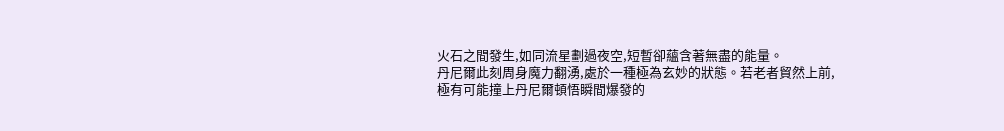火石之間發生,如同流星劃過夜空,短暫卻蘊含著無盡的能量。
丹尼爾此刻周身魔力翻湧,處於一種極為玄妙的狀態。若老者貿然上前,極有可能撞上丹尼爾頓悟瞬間爆發的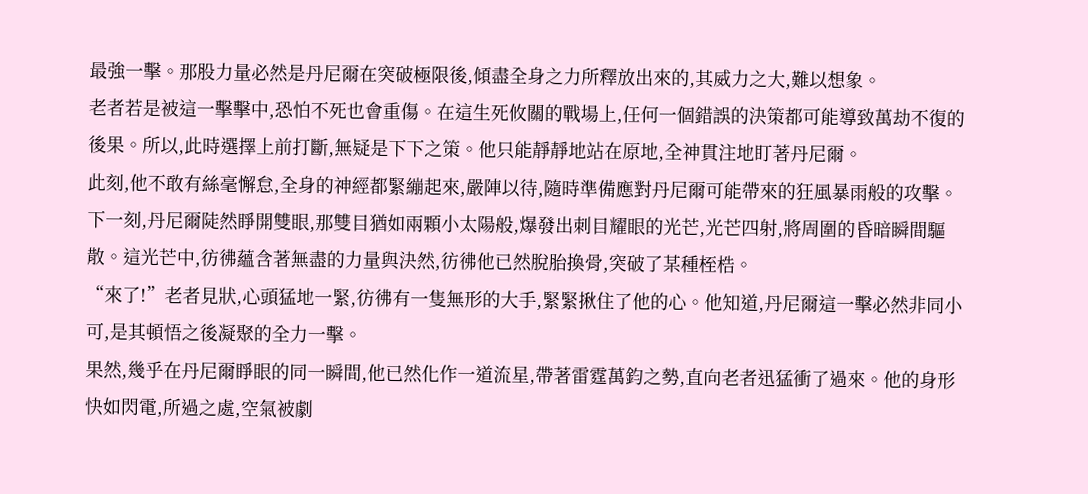最強一擊。那股力量必然是丹尼爾在突破極限後,傾盡全身之力所釋放出來的,其威力之大,難以想象。
老者若是被這一擊擊中,恐怕不死也會重傷。在這生死攸關的戰場上,任何一個錯誤的決策都可能導致萬劫不復的後果。所以,此時選擇上前打斷,無疑是下下之策。他只能靜靜地站在原地,全神貫注地盯著丹尼爾。
此刻,他不敢有絲毫懈怠,全身的神經都緊繃起來,嚴陣以待,隨時準備應對丹尼爾可能帶來的狂風暴雨般的攻擊。
下一刻,丹尼爾陡然睜開雙眼,那雙目猶如兩顆小太陽般,爆發出刺目耀眼的光芒,光芒四射,將周圍的昏暗瞬間驅散。這光芒中,彷彿蘊含著無盡的力量與決然,彷彿他已然脫胎換骨,突破了某種桎梏。
“來了!”老者見狀,心頭猛地一緊,彷彿有一隻無形的大手,緊緊揪住了他的心。他知道,丹尼爾這一擊必然非同小可,是其頓悟之後凝聚的全力一擊。
果然,幾乎在丹尼爾睜眼的同一瞬間,他已然化作一道流星,帶著雷霆萬鈞之勢,直向老者迅猛衝了過來。他的身形快如閃電,所過之處,空氣被劇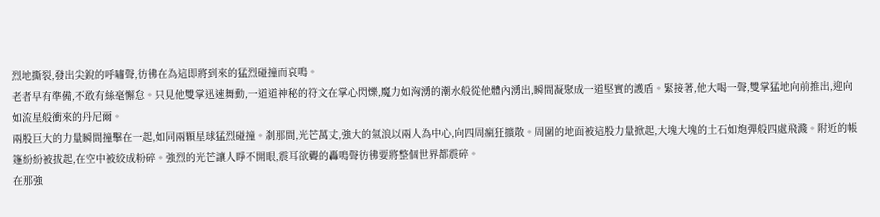烈地撕裂,發出尖銳的呼嘯聲,彷彿在為這即將到來的猛烈碰撞而哀鳴。
老者早有準備,不敢有絲毫懈怠。只見他雙掌迅速舞動,一道道神秘的符文在掌心閃爍,魔力如洶湧的潮水般從他體內湧出,瞬間凝聚成一道堅實的護盾。緊接著,他大喝一聲,雙掌猛地向前推出,迎向如流星般衝來的丹尼爾。
兩股巨大的力量瞬間撞擊在一起,如同兩顆星球猛烈碰撞。剎那間,光芒萬丈,強大的氣浪以兩人為中心,向四周瘋狂擴散。周圍的地面被這股力量掀起,大塊大塊的土石如炮彈般四處飛濺。附近的帳篷紛紛被拔起,在空中被絞成粉碎。強烈的光芒讓人睜不開眼,震耳欲聾的轟鳴聲彷彿要將整個世界都震碎。
在那強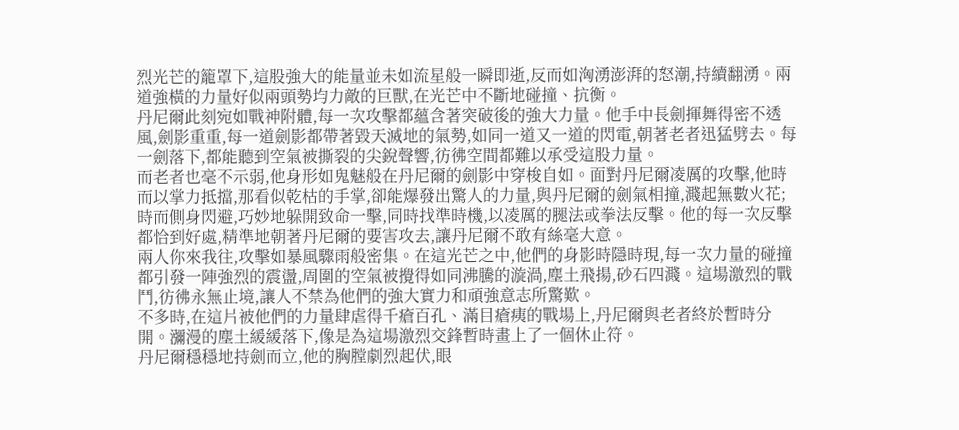烈光芒的籠罩下,這股強大的能量並未如流星般一瞬即逝,反而如洶湧澎湃的怒潮,持續翻湧。兩道強橫的力量好似兩頭勢均力敵的巨獸,在光芒中不斷地碰撞、抗衡。
丹尼爾此刻宛如戰神附體,每一次攻擊都蘊含著突破後的強大力量。他手中長劍揮舞得密不透風,劍影重重,每一道劍影都帶著毀天滅地的氣勢,如同一道又一道的閃電,朝著老者迅猛劈去。每一劍落下,都能聽到空氣被撕裂的尖銳聲響,彷彿空間都難以承受這股力量。
而老者也毫不示弱,他身形如鬼魅般在丹尼爾的劍影中穿梭自如。面對丹尼爾凌厲的攻擊,他時而以掌力抵擋,那看似乾枯的手掌,卻能爆發出驚人的力量,與丹尼爾的劍氣相撞,濺起無數火花;時而側身閃避,巧妙地躲開致命一擊,同時找準時機,以凌厲的腿法或拳法反擊。他的每一次反擊都恰到好處,精準地朝著丹尼爾的要害攻去,讓丹尼爾不敢有絲毫大意。
兩人你來我往,攻擊如暴風驟雨般密集。在這光芒之中,他們的身影時隱時現,每一次力量的碰撞都引發一陣強烈的震盪,周圍的空氣被攪得如同沸騰的漩渦,塵土飛揚,砂石四濺。這場激烈的戰鬥,彷彿永無止境,讓人不禁為他們的強大實力和頑強意志所驚歎。
不多時,在這片被他們的力量肆虐得千瘡百孔、滿目瘡痍的戰場上,丹尼爾與老者終於暫時分開。瀰漫的塵土緩緩落下,像是為這場激烈交鋒暫時畫上了一個休止符。
丹尼爾穩穩地持劍而立,他的胸膛劇烈起伏,眼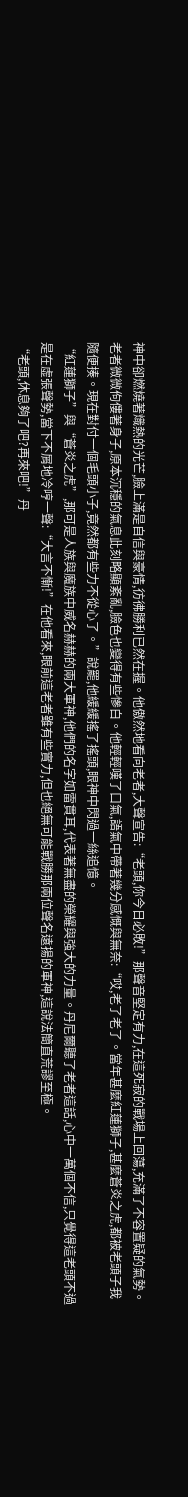神中卻燃燒著熾熱的光芒,臉上滿是自信與豪情,彷彿勝利已然在握。他傲然地看向老者,大聲宣告:“老頭,你今日必敗!”那聲音堅定有力,在這死寂的戰場上回蕩,充滿了不容置疑的氣勢。
老者微微佝僂著身子,原本沉穩的氣息此刻略顯紊亂,臉色也變得有些慘白。他輕輕嘆了口氣,語氣中帶著幾分感慨與無奈:“哎,老了老了。當年甚麼紅蓮獅子,甚麼蒼炎之虎,都被老頭子我隨便揍。現在對付一個毛頭小子,竟然都有些力不從心了。”說罷,他緩緩搖了搖頭,眼神中閃過一絲追憶。
“紅蓮獅子”與“蒼炎之虎”,那可是人族與魔族中威名赫赫的兩大軍神,他們的名字如雷貫耳,代表著無盡的榮耀與強大的力量。丹尼爾聽了老者這話,心中一萬個不信,只覺得這老頭不過是在虛張聲勢,當下不屑地冷哼一聲:“大言不慚!”在他看來,眼前這老者雖有些實力,但也絕無可能戰勝那兩位聲名遠揚的軍神,這說法簡直荒謬至極。
“老頭,休息夠了吧?再來吧!”丹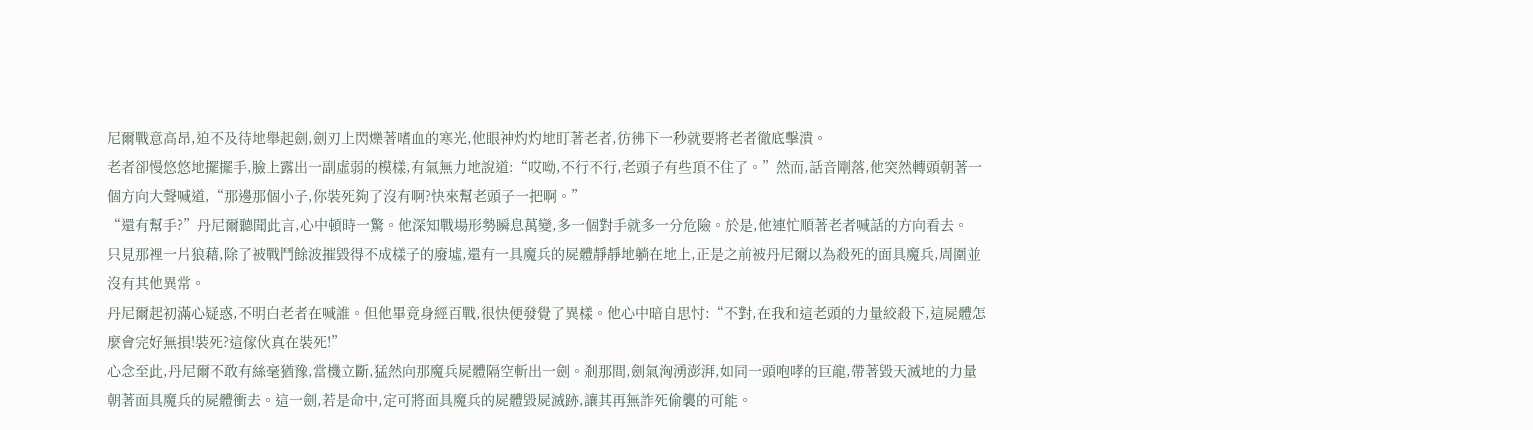尼爾戰意高昂,迫不及待地舉起劍,劍刃上閃爍著嗜血的寒光,他眼神灼灼地盯著老者,彷彿下一秒就要將老者徹底擊潰。
老者卻慢悠悠地擺擺手,臉上露出一副虛弱的模樣,有氣無力地說道:“哎呦,不行不行,老頭子有些頂不住了。”然而,話音剛落,他突然轉頭朝著一個方向大聲喊道,“那邊那個小子,你裝死夠了沒有啊?快來幫老頭子一把啊。”
“還有幫手?”丹尼爾聽聞此言,心中頓時一驚。他深知戰場形勢瞬息萬變,多一個對手就多一分危險。於是,他連忙順著老者喊話的方向看去。
只見那裡一片狼藉,除了被戰鬥餘波摧毀得不成樣子的廢墟,還有一具魔兵的屍體靜靜地躺在地上,正是之前被丹尼爾以為殺死的面具魔兵,周圍並沒有其他異常。
丹尼爾起初滿心疑惑,不明白老者在喊誰。但他畢竟身經百戰,很快便發覺了異樣。他心中暗自思忖:“不對,在我和這老頭的力量絞殺下,這屍體怎麼會完好無損!裝死?這傢伙真在裝死!”
心念至此,丹尼爾不敢有絲毫猶豫,當機立斷,猛然向那魔兵屍體隔空斬出一劍。剎那間,劍氣洶湧澎湃,如同一頭咆哮的巨龍,帶著毀天滅地的力量朝著面具魔兵的屍體衝去。這一劍,若是命中,定可將面具魔兵的屍體毀屍滅跡,讓其再無詐死偷襲的可能。